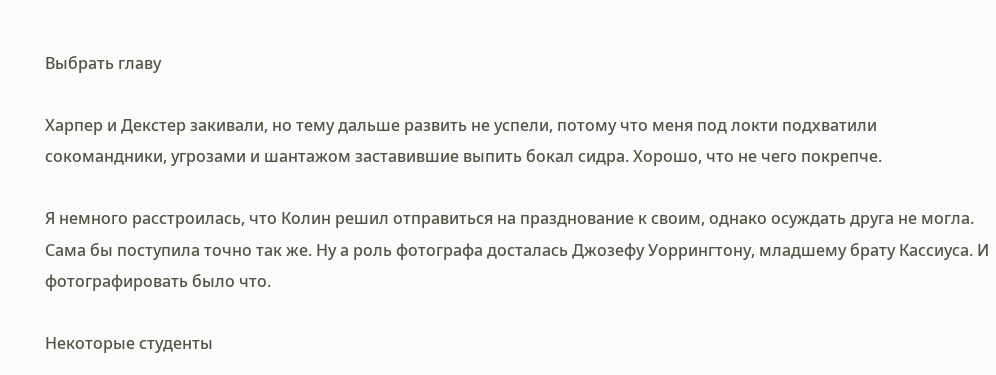Выбрать главу

Харпер и Декстер закивали, но тему дальше развить не успели, потому что меня под локти подхватили сокомандники, угрозами и шантажом заставившие выпить бокал сидра. Хорошо, что не чего покрепче.

Я немного расстроилась, что Колин решил отправиться на празднование к своим, однако осуждать друга не могла. Сама бы поступила точно так же. Ну а роль фотографа досталась Джозефу Уоррингтону, младшему брату Кассиуса. И фотографировать было что.

Некоторые студенты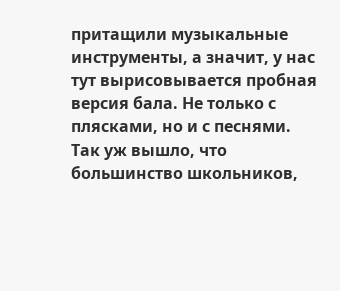притащили музыкальные инструменты, а значит, у нас тут вырисовывается пробная версия бала. Не только с плясками, но и с песнями. Так уж вышло, что большинство школьников,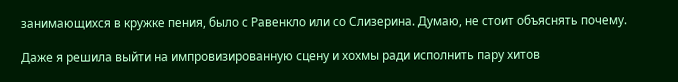занимающихся в кружке пения, было с Равенкло или со Слизерина. Думаю, не стоит объяснять почему.

Даже я решила выйти на импровизированную сцену и хохмы ради исполнить пару хитов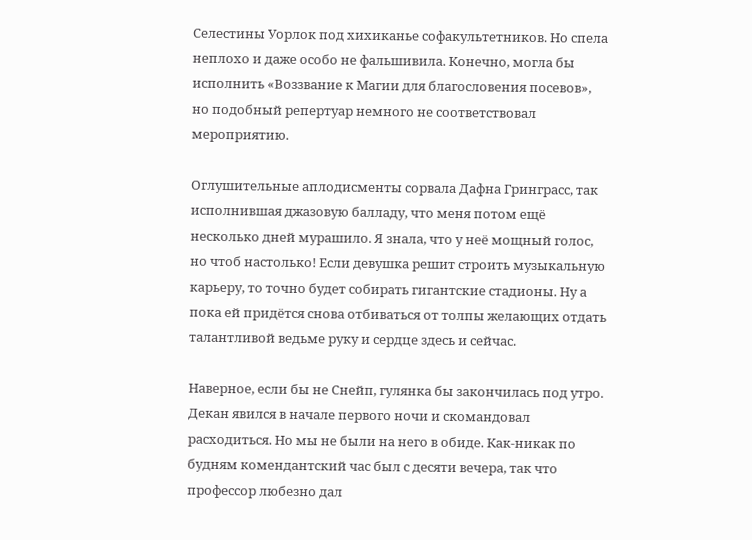Селестины Уорлок под хихиканье софакультетников. Но спела неплохо и даже особо не фальшивила. Конечно, могла бы исполнить «Воззвание к Магии для благословения посевов», но подобный репертуар немного не соответствовал мероприятию.

Оглушительные аплодисменты сорвала Дафна Гринграсс, так исполнившая джазовую балладу, что меня потом ещё несколько дней мурашило. Я знала, что у неё мощный голос, но чтоб настолько! Если девушка решит строить музыкальную карьеру, то точно будет собирать гигантские стадионы. Ну а пока ей придётся снова отбиваться от толпы желающих отдать талантливой ведьме руку и сердце здесь и сейчас.

Наверное, если бы не Снейп, гулянка бы закончилась под утро. Декан явился в начале первого ночи и скомандовал расходиться. Но мы не были на него в обиде. Как-никак по будням комендантский час был с десяти вечера, так что профессор любезно дал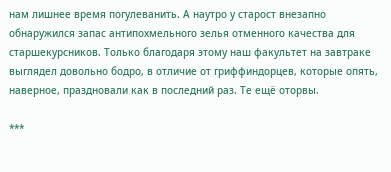нам лишнее время погулеванить. А наутро у старост внезапно обнаружился запас антипохмельного зелья отменного качества для старшекурсников. Только благодаря этому наш факультет на завтраке выглядел довольно бодро, в отличие от гриффиндорцев, которые опять, наверное, праздновали как в последний раз. Те ещё оторвы.

***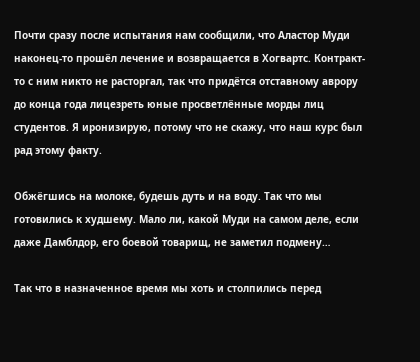Почти сразу после испытания нам сообщили, что Аластор Муди наконец-то прошёл лечение и возвращается в Хогвартс. Контракт-то с ним никто не расторгал, так что придётся отставному аврору до конца года лицезреть юные просветлённые морды лиц студентов. Я иронизирую, потому что не скажу, что наш курс был рад этому факту.

Обжёгшись на молоке, будешь дуть и на воду. Так что мы готовились к худшему. Мало ли, какой Муди на самом деле, если даже Дамблдор, его боевой товарищ, не заметил подмену…

Так что в назначенное время мы хоть и столпились перед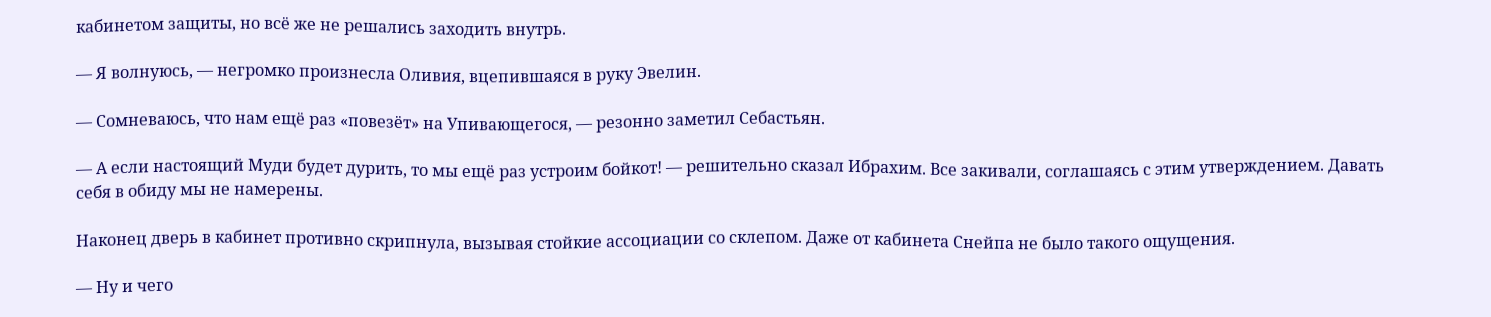кабинетом защиты, но всё же не решались заходить внутрь.

— Я волнуюсь, — негромко произнесла Оливия, вцепившаяся в руку Эвелин.

— Сомневаюсь, что нам ещё раз «повезёт» на Упивающегося, — резонно заметил Себастьян.

— А если настоящий Муди будет дурить, то мы ещё раз устроим бойкот! — решительно сказал Ибрахим. Все закивали, соглашаясь с этим утверждением. Давать себя в обиду мы не намерены.

Наконец дверь в кабинет противно скрипнула, вызывая стойкие ассоциации со склепом. Даже от кабинета Снейпа не было такого ощущения.

— Ну и чего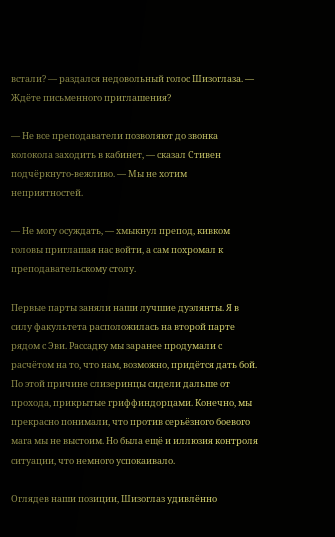встали? — раздался недовольный голос Шизоглаза. — Ждёте письменного приглашения?

— Не все преподаватели позволяют до звонка колокола заходить в кабинет, — сказал Стивен подчёркнуто-вежливо. — Мы не хотим неприятностей.

— Не могу осуждать, — хмыкнул препод, кивком головы приглашая нас войти, а сам похромал к преподавательскому столу.

Первые парты заняли наши лучшие дуэлянты. Я в силу факультета расположилась на второй парте рядом с Эви. Рассадку мы заранее продумали с расчётом на то, что нам, возможно, придётся дать бой. По этой причине слизеринцы сидели дальше от прохода, прикрытые гриффиндорцами. Конечно, мы прекрасно понимали, что против серьёзного боевого мага мы не выстоим. Но была ещё и иллюзия контроля ситуации, что немного успокаивало.

Оглядев наши позиции, Шизоглаз удивлённо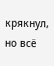крякнул, но всё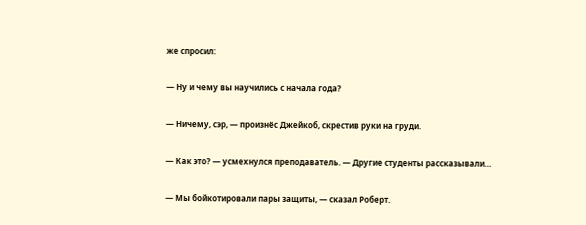же спросил:

— Ну и чему вы научились с начала года?

— Ничему, сэр, — произнёс Джейкоб, скрестив руки на груди.

— Как это? — усмехнулся преподаватель. — Другие студенты рассказывали…

— Мы бойкотировали пары защиты, — сказал Роберт.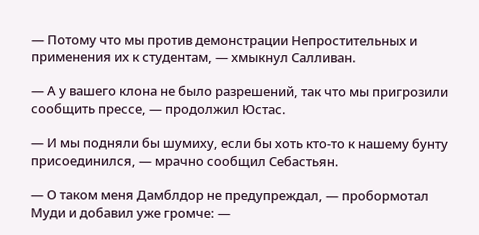— Потому что мы против демонстрации Непростительных и применения их к студентам, — хмыкнул Салливан.

— А у вашего клона не было разрешений, так что мы пригрозили сообщить прессе, — продолжил Юстас.

— И мы подняли бы шумиху, если бы хоть кто-то к нашему бунту присоединился, — мрачно сообщил Себастьян.

— О таком меня Дамблдор не предупреждал, — пробормотал Муди и добавил уже громче: —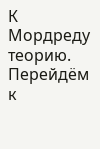К Мордреду теорию. Перейдём к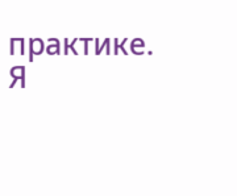практике. Я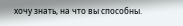хочу знать, на что вы способны.